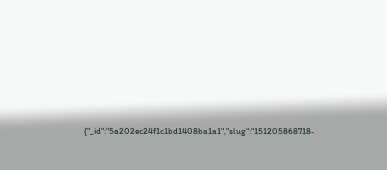{"_id":"5a202ec24f1c1bd1408ba1a1","slug":"151205868718-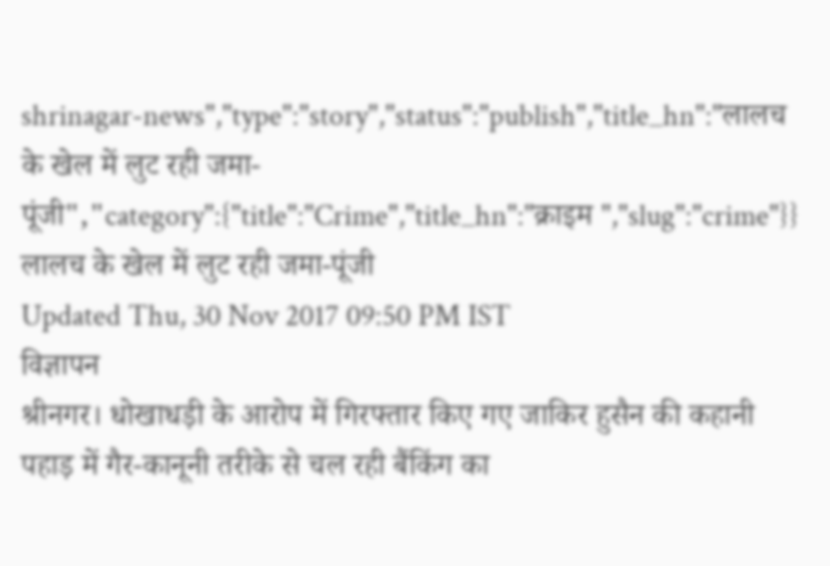shrinagar-news","type":"story","status":"publish","title_hn":"लालच के खेल में लुट रही जमा-पूंजी","category":{"title":"Crime","title_hn":"क्राइम ","slug":"crime"}}
लालच के खेल में लुट रही जमा-पूंजी
Updated Thu, 30 Nov 2017 09:50 PM IST
विज्ञापन
श्रीनगर। धोखाधड़ी के आरोप में गिरफ्तार किए गए जाकिर हुसैन की कहानी पहाड़ में गैर-कानूनी तरीके से चल रही बैंकिंग का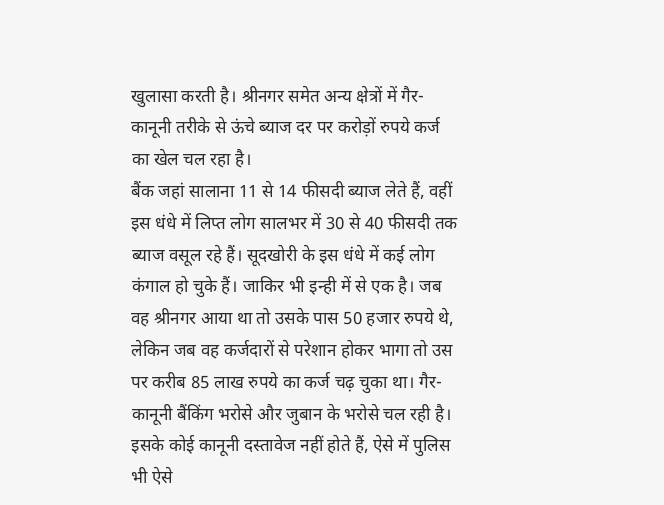खुलासा करती है। श्रीनगर समेत अन्य क्षेत्रों में गैर-कानूनी तरीके से ऊंचे ब्याज दर पर करोड़ों रुपये कर्ज का खेल चल रहा है।
बैंक जहां सालाना 11 से 14 फीसदी ब्याज लेते हैं, वहीं इस धंधे में लिप्त लोग सालभर में 30 से 40 फीसदी तक ब्याज वसूल रहे हैं। सूदखोरी के इस धंधे में कई लोग कंगाल हो चुके हैं। जाकिर भी इन्ही में से एक है। जब वह श्रीनगर आया था तो उसके पास 50 हजार रुपये थे, लेकिन जब वह कर्जदारों से परेशान होकर भागा तो उस पर करीब 85 लाख रुपये का कर्ज चढ़ चुका था। गैर-कानूनी बैंकिंग भरोसे और जुबान के भरोसे चल रही है। इसके कोई कानूनी दस्तावेज नहीं होते हैं, ऐसे में पुलिस भी ऐसे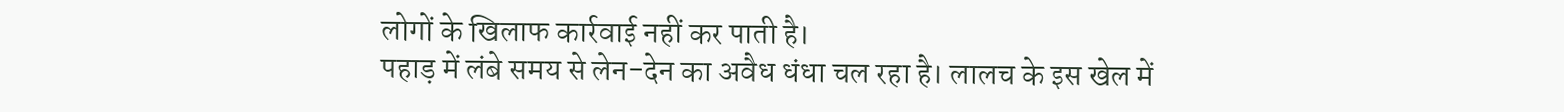लोगों के खिलाफ कार्रवाई नहीं कर पाती है।
पहाड़ में लंबे समय से लेन-देन का अवैध धंधा चल रहा है। लालच के इस खेल में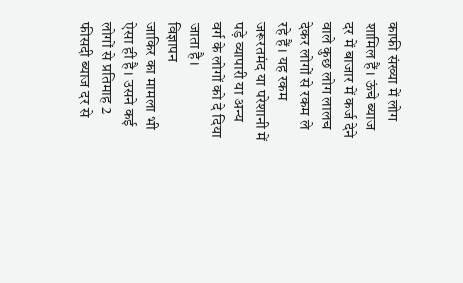काफी संख्या में लोग शामिल हैं। ऊंचे ब्याज दर में बाजार में कर्ज देने वाले कुछ लोग लालच देकर लोगों से रकम ले रहे हैं। यह रकम जरूरतमंद या परेशानी में पड़े व्यापारी या अन्य वर्ग के लोगों को दे दिया जाता है।
विज्ञापन
जाकिर का मामला भी ऐसा ही है। उसने कई लोगों से प्रतिमाह 2 फीसदी ब्याज दर से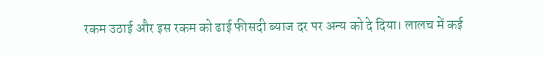रकम उठाई और इस रकम को ढाई फीसदी ब्याज दर पर अन्य को दे दिया। लालच में कई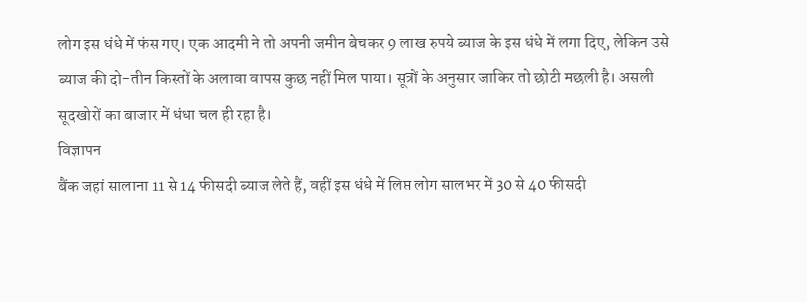लोग इस धंधे में फंस गए। एक आदमी ने तो अपनी जमीन बेचकर 9 लाख रुपये ब्याज के इस धंधे में लगा दिए, लेकिन उसे ब्याज की दो-तीन किस्तों के अलावा वापस कुछ नहीं मिल पाया। सूत्रों के अनुसार जाकिर तो छोटी मछली है। असली सूदखोरों का बाजार में धंधा चल ही रहा है।
विज्ञापन
बैंक जहां सालाना 11 से 14 फीसदी ब्याज लेते हैं, वहीं इस धंधे में लिप्त लोग सालभर में 30 से 40 फीसदी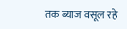तक ब्याज वसूल रहे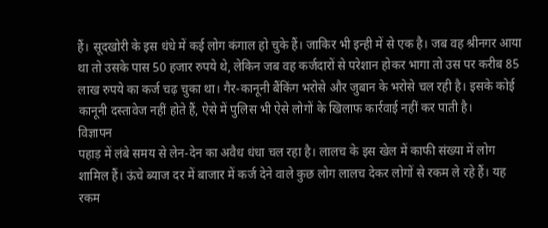हैं। सूदखोरी के इस धंधे में कई लोग कंगाल हो चुके हैं। जाकिर भी इन्ही में से एक है। जब वह श्रीनगर आया था तो उसके पास 50 हजार रुपये थे, लेकिन जब वह कर्जदारों से परेशान होकर भागा तो उस पर करीब 85 लाख रुपये का कर्ज चढ़ चुका था। गैर-कानूनी बैंकिंग भरोसे और जुबान के भरोसे चल रही है। इसके कोई कानूनी दस्तावेज नहीं होते हैं, ऐसे में पुलिस भी ऐसे लोगों के खिलाफ कार्रवाई नहीं कर पाती है।
विज्ञापन
पहाड़ में लंबे समय से लेन-देन का अवैध धंधा चल रहा है। लालच के इस खेल में काफी संख्या में लोग शामिल हैं। ऊंचे ब्याज दर में बाजार में कर्ज देने वाले कुछ लोग लालच देकर लोगों से रकम ले रहे हैं। यह रकम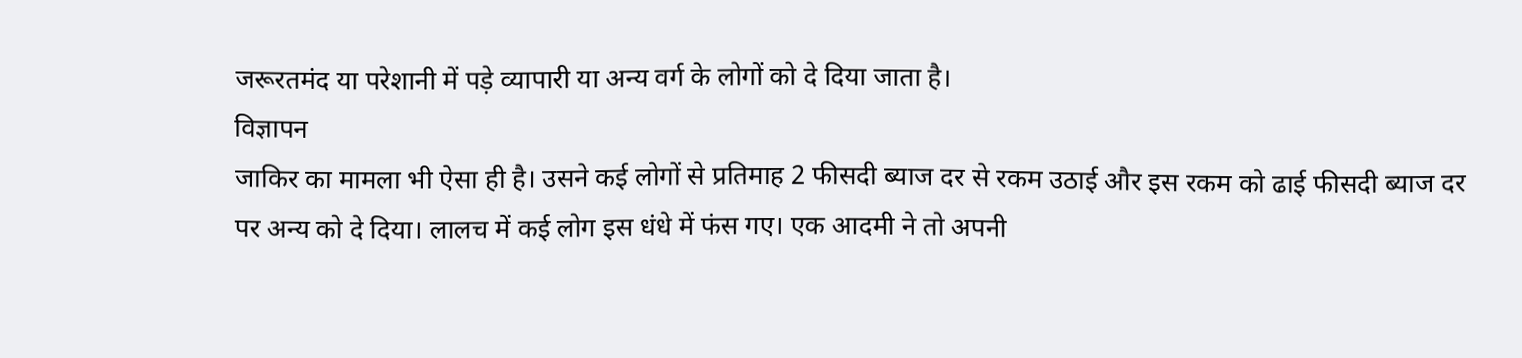जरूरतमंद या परेशानी में पड़े व्यापारी या अन्य वर्ग के लोगों को दे दिया जाता है।
विज्ञापन
जाकिर का मामला भी ऐसा ही है। उसने कई लोगों से प्रतिमाह 2 फीसदी ब्याज दर से रकम उठाई और इस रकम को ढाई फीसदी ब्याज दर पर अन्य को दे दिया। लालच में कई लोग इस धंधे में फंस गए। एक आदमी ने तो अपनी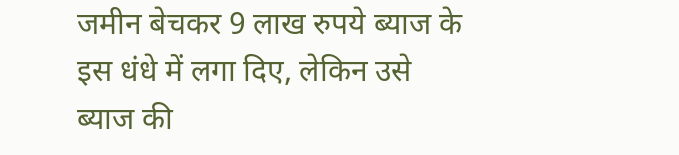जमीन बेचकर 9 लाख रुपये ब्याज के इस धंधे में लगा दिए, लेकिन उसे ब्याज की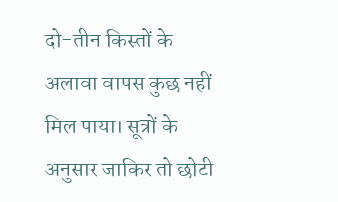दो-तीन किस्तों के अलावा वापस कुछ नहीं मिल पाया। सूत्रों के अनुसार जाकिर तो छोटी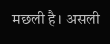मछली है। असली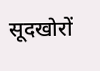सूदखोरों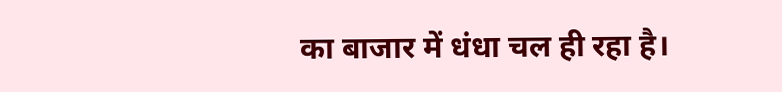का बाजार में धंधा चल ही रहा है।